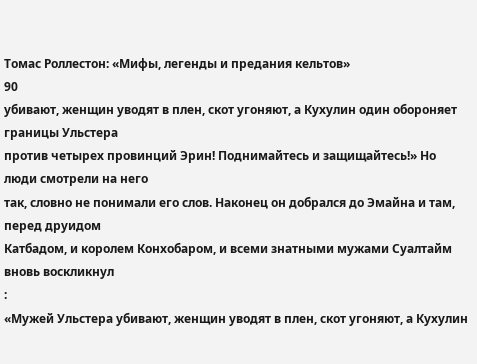Томас Роллестон: «Мифы, легенды и предания кельтов»
90
убивают, женщин уводят в плен, скот угоняют, а Кухулин один обороняет границы Ульстера
против четырех провинций Эрин! Поднимайтесь и защищайтесь!» Но люди смотрели на него
так, словно не понимали его слов. Наконец он добрался до Эмайна и там, перед друидом
Катбадом, и королем Конхобаром, и всеми знатными мужами Суалтайм вновь воскликнул
:
«Мужей Ульстера убивают, женщин уводят в плен, скот угоняют, а Кухулин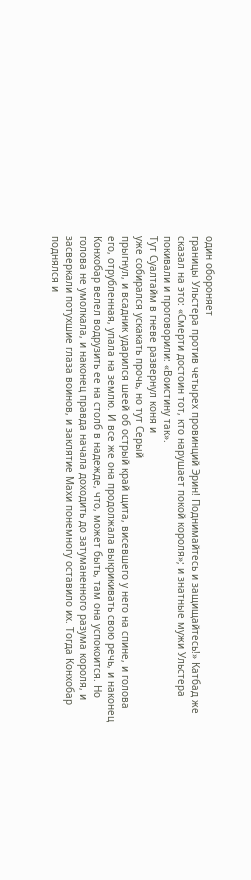один обороняет
границы Ульстера против четырех провинций Эрин! Поднимайтесь и защищайтесь!» Катбад же
сказал на это: «Смерти достоин тот, кто нарушает покой короля»; и знатные мужи Ульстера
покивали и проговорили: «Воистину так».
Тут Суалтайм в гневе развернул коня и
уже собирался ускакать прочь, но тут Серый
прыгнул, и всадник ударился шеей об острый край щита, висевшего у него на спине, и голова
его, отрубленная, упала на землю. И все же она продолжала выкрикивать свою речь, и наконец
Конхобар велел водрузить ее на столб в надежде, что, может быть, там она успокоится. Но
голова не умолкала, и наконец правда начала доходить до затуманенного разума короля, и
засверкали потухшие глаза воинов, и заклятие Махи понемногу оставило их. Тогда Конхобар
поднялся и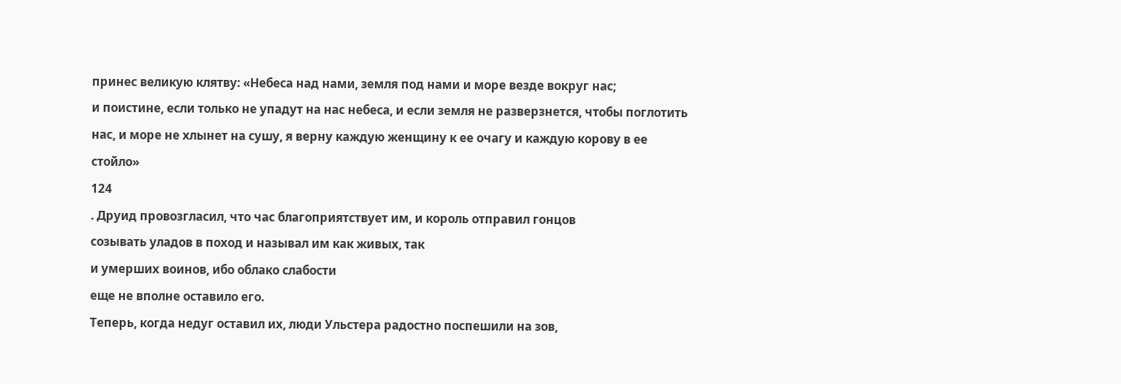принес великую клятву: «Небеса над нами, земля под нами и море везде вокруг нас;
и поистине, если только не упадут на нас небеса, и если земля не разверзнется, чтобы поглотить
нас, и море не хлынет на сушу, я верну каждую женщину к ее очагу и каждую корову в ее
стойло»
124
. Друид провозгласил, что час благоприятствует им, и король отправил гонцов
созывать уладов в поход и называл им как живых, так
и умерших воинов, ибо облако слабости
еще не вполне оставило его.
Теперь, когда недуг оставил их, люди Ульстера радостно поспешили на зов,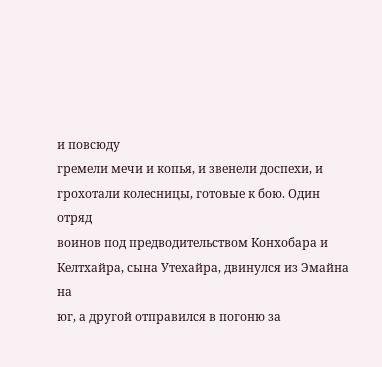и повсюду
гремели мечи и копья, и звенели доспехи, и грохотали колесницы, готовые к бою. Один отряд
воинов под предводительством Конхобара и Келтхайра, сына Утехайра, двинулся из Эмайна на
юг, а другой отправился в погоню за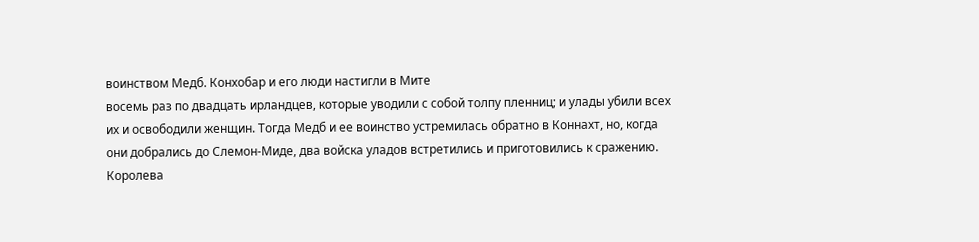воинством Медб. Конхобар и его люди настигли в Мите
восемь раз по двадцать ирландцев, которые уводили с собой толпу пленниц; и улады убили всех
их и освободили женщин. Тогда Медб и ее воинство устремилась обратно в Коннахт, но, когда
они добрались до Слемон-Миде, два войска уладов встретились и приготовились к сражению.
Королева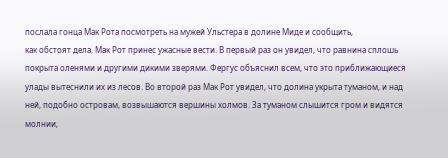послала гонца Мак Рота посмотреть на мужей Ульстера в долине Миде и сообщить,
как обстоят дела. Мак Рот принес ужасные вести. В первый раз он увидел, что равнина сплошь
покрыта оленями и другими дикими зверями. Фергус объяснил всем, что это приближающиеся
улады вытеснили их из лесов. Во второй раз Мак Рот увидел, что долина укрыта туманом, и над
ней, подобно островам, возвышаются вершины холмов. За туманом слышится гром и видятся
молнии,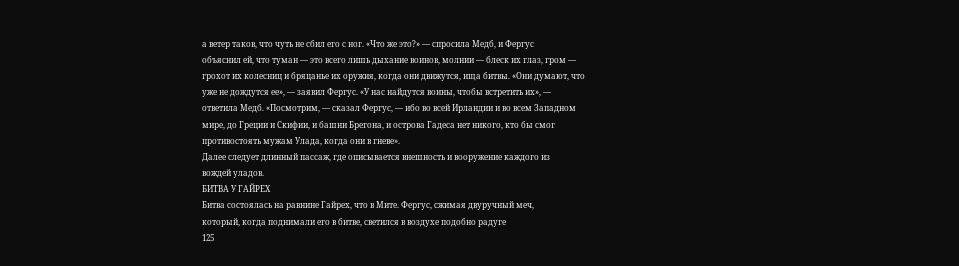а ветер таков, что чуть не сбил его с ног. «Что же это?» — спросила Медб, и Фергус
объяснил ей, что туман — это всего лишь дыхание воинов, молнии — блеск их глаз, гром —
грохот их колесниц и бряцанье их оружия, когда они движутся, ища битвы. «Они думают, что
уже не дождутся ее», — заявил Фергус. «У нас найдутся воины, чтобы встретить их», —
ответила Медб. «Посмотрим, — сказал Фергус, — ибо во всей Ирландии и во всем Западном
мире, до Греции и Скифии, и башни Брегона, и острова Гадеса нет никого, кто бы смог
противостоять мужам Улада, когда они в гневе».
Далее следует длинный пассаж, где описывается внешность и вооружение каждого из
вождей уладов.
БИТВА У ГАЙРЕХ
Битва состоялась на равнине Гайрех, что в Мите. Фергус, сжимая двуручный меч,
который, когда поднимали его в битве, светился в воздухе подобно радуге
125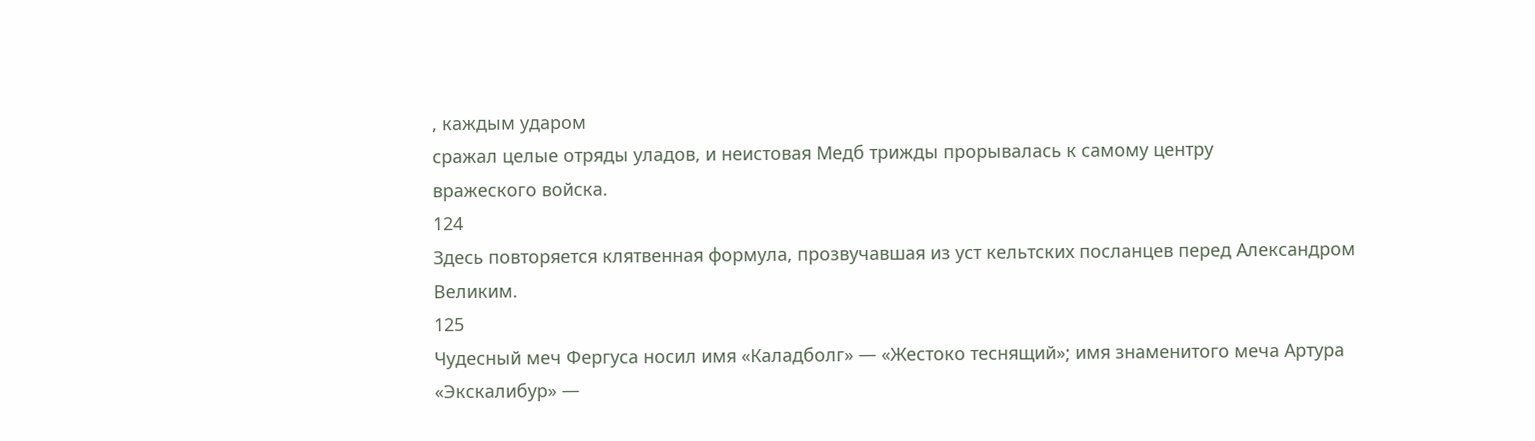, каждым ударом
сражал целые отряды уладов, и неистовая Медб трижды прорывалась к самому центру
вражеского войска.
124
Здесь повторяется клятвенная формула, прозвучавшая из уст кельтских посланцев перед Александром
Великим.
125
Чудесный меч Фергуса носил имя «Каладболг» — «Жестоко теснящий»; имя знаменитого меча Артура
«Экскалибур» —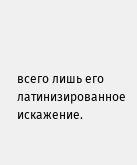всего лишь его латинизированное искажение.